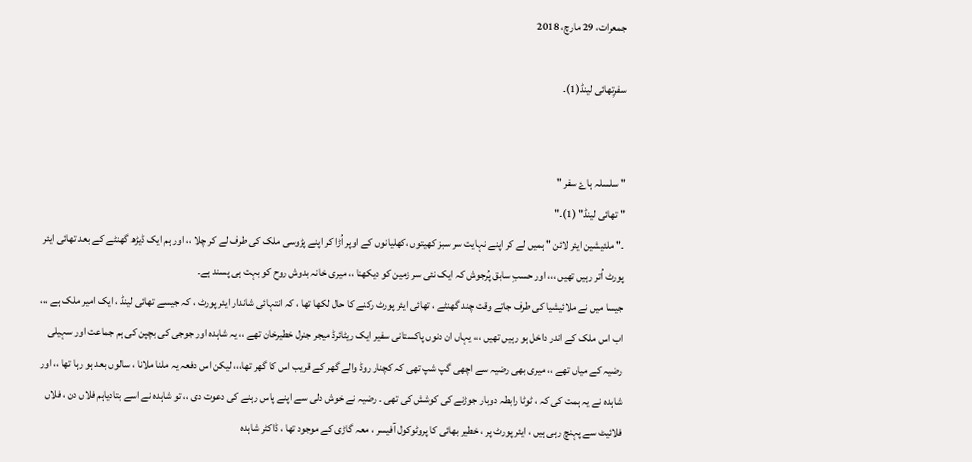جمعرات، 29 مارچ، 2018

سفرِتھائی لینڈ(1)۔


" سلسلہ ہاۓ سفر "
" تھائی لینڈ" (1)۔"
۔" ملئیشین ایئر لائن " ہمیں لے کر اپنے نہایت سر سبز کھیتوں ،کھلیانوں کے اوپر اُڑا کر اپنے پڑوسی ملک کی طرف لے کر چلا ،، اور ہم ایک ڈیڑھ گھنٹے کے بعد تھائی ایئر پورٹ اُتر رہیں تھیں ،،، اور حسبِ سابق پُرجوش کہ ایک نئی سر زمین کو دیکھنا ،، میری خانہ بدوش روح کو بہت ہی پسند ہے۔
جیسا میں نے ملائیشیا کی طرف جاتے وقت چند گھنٹے ، تھائی ایئر پورٹ رکنے کا حال لکھا تھا ، کہ انتہائی شاندار ایئر پورٹ ، کہ جیسے تھائی لینڈ ، ایک امیر ملک ہے ،،، اب اس ملک کے اندر داخل ہو رہیں تھیں ،،، یہاں ان دنوں پاکستانی سفیر ایک ریٹائرڈ میجر جنرل خطیرخان تھے ،، یہ شاہدہ اور جوجی کی بچپن کی ہم جماعت اور سہیلی رضیہ کے میاں تھے ،، میری بھی رضیہ سے اچھی گپ شپ تھی کہ کچنار روڈ والے گھر کے قریب اس کا گھر تھا،،، لیکن اس دفعہ یہ ملنا ملانا ، سالوں بعد ہو رہا تھا ،، اور شاہدہ نے یہ ہمت کی کہ ، ٹوٹا رابطہ دوبار جوڑنے کی کوشش کی تھی ۔ رضیہ نے خوش دلی سے اپنے پاس رہنے کی دعوت دی ،، تو شاہدہ نے اسے بتادیاہم فلاں دن ، فلاں فلائیٹ سے پہنچ رہی ہیں ، ایئر پورٹ پر ، خطیر بھائی کا پروٹوکول آفیسر ، معہ گاڑی کے موجود تھا ، ڈاکٹر شاہدہ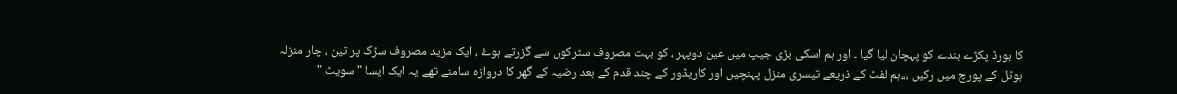کا بورڈ پکڑے بندے کو پہچان لیا گیا ۔ اور ہم اسکی بڑی جیپ میں عین دوپہر ، کو بہت مصروف سٹرکوں سے گزرتے ہوۓ ، ایک مزید مصروف سڑک پر تین ، چار منزلہ ہوٹل کے پورچ میں رکیں ،،،ہم لفٹ کے ذریعے تیسری منزل پہنچیں اور کاریڈور کے چند قدم کے بعد رضیہ کے گھر کا دروازہ سامنے تھے یہ ایک ایسا " سویٹ "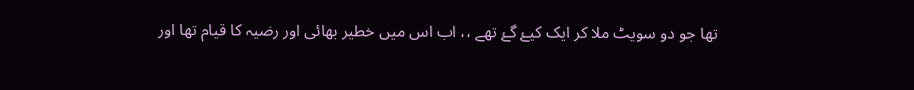تھا جو دو سویٹ ملا کر ایک کیۓ گۓ تھے ،، اب اس میں خطیر بھائی اور رضیہ کا قیام تھا اور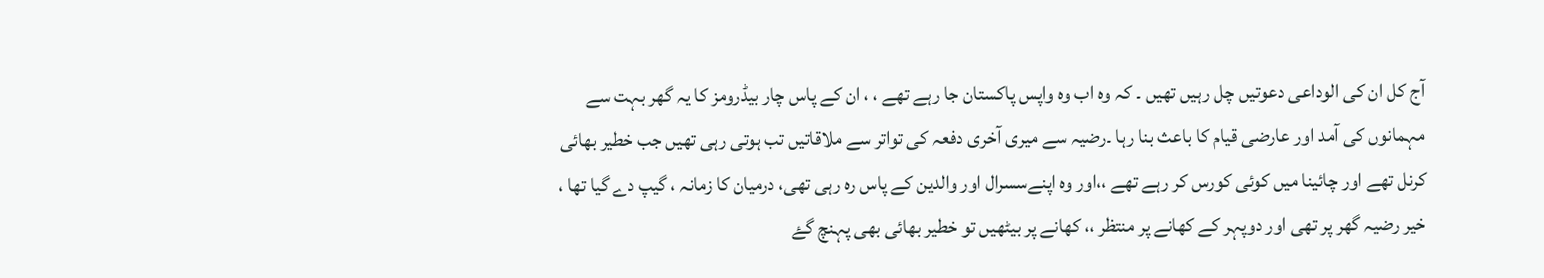آج کل ان کی الوداعی دعوتیں چل رہیں تھیں ۔ کہ وہ اب وہ واپس پاکستان جا رہے تھے ، ، ان کے پاس چار بیڈرومز کا یہ گھر بہت سے مہمانوں کی آمد اور عارضی قیام کا باعث بنا رہا ۔رضیہ سے میری آخری دفعہ کی تواتر سے ملاقاتیں تب ہوتی رہی تھیں جب خطیر بھائی کرنل تھے اور چائینا میں کوئی کورس کر رہے تھے ،،اور وہ اپنےسسرال اور والدین کے پاس رہ رہی تھی، درمیان کا زمانہ ، گیپ دے گیا تھا ، خیر رضیہ گھر پر تھی اور دوپہر کے کھانے پر منتظر ،، کھانے پر بیٹھیں تو خطیر بھائی بھی پہنچ گۓ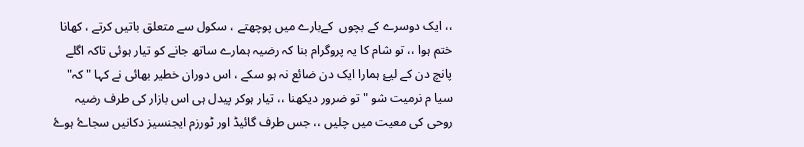،، ایک دوسرے کے بچوں  کےبارے میں پوچھتے ، سکول سے متعلق باتیں کرتے ، کھانا ختم ہوا ،، تو شام کا یہ پروگرام بنا کہ رضیہ ہمارے ساتھ جانے کو تیار ہوئی تاکہ اگلے پانچ دن کے لیۓ ہمارا ایک دن ضائع نہ ہو سکے ، اس دوران خطیر بھائی نے کہا " کہ" سیا م نرمیت شو " تو ضرور دیکھنا ،، تیار ہوکر پیدل ہی اس بازار کی طرف رضیہ روحی کی معیت میں چلیں ،، جس طرف گائیڈ اور ٹورزم ایجنسیز دکانیں سجاۓ ہوۓ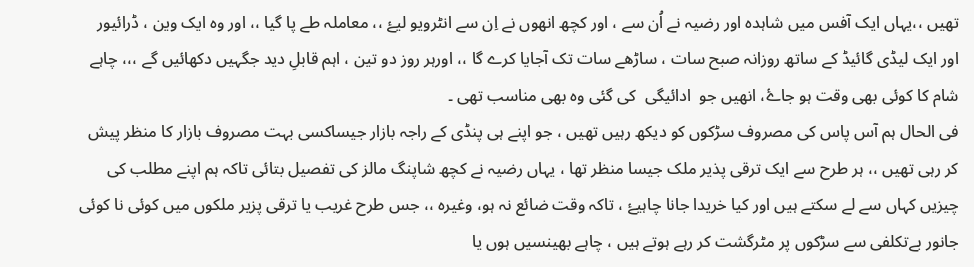تھیں ،،یہاں ایک آفس میں شاہدہ اور رضیہ نے اُن سے ، اور کچھ انھوں نے اِن سے انٹرویو لیۓ ،، معاملہ طے پا گیا ،، اور وہ ایک وین ، ڈرائیور اور ایک لیڈی گائیڈ کے ساتھ روزانہ صبح سات ، ساڑھے سات تک آجایا کرے گا ،، اورہر روز دو تین ، اہم قابلِ دید جگہیں دکھائیں گے ،،، چاہے شام کا کوئی بھی وقت ہو جاۓ، انھیں جو  ادائیگی  کی گئی وہ بھی مناسب تھی ۔
فی الحال ہم آس پاس کی مصروف سڑکوں کو دیکھ رہیں تھیں ، جو اپنے ہی پنڈی کے راجہ بازار جیساکسی بہت مصروف بازار کا منظر پیش کر رہی تھیں ،، ہر طرح سے ایک ترقی پذیر ملک جیسا منظر تھا ، یہاں رضیہ نے کچھ شاپنگ مالز کی تفصیل بتائی تاکہ ہم اپنے مطلب کی چیزیں کہاں سے لے سکتے ہیں اور کیا خریدا جانا چاہیۓ ، تاکہ وقت ضائع نہ ہو، وغیرہ ،، جس طرح غریب یا ترقی پزیر ملکوں میں کوئی نا کوئی جانور بےتکلفی سے سڑکوں پر مٹرگشت کر رہے ہوتے ہیں ، چاہے بھینسیں ہوں یا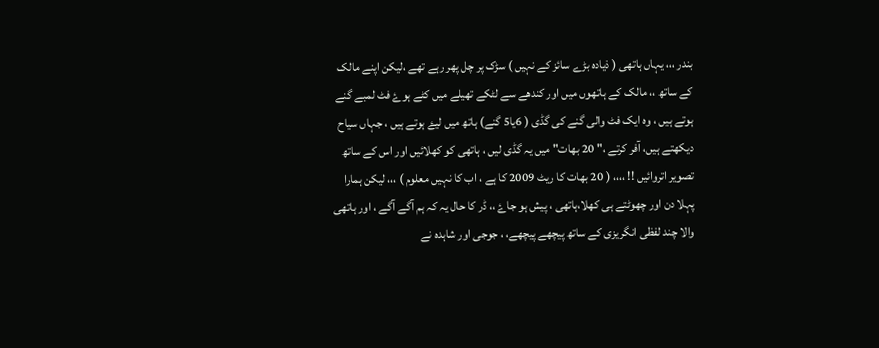بندر ،،، یہاں ہاتھی ( ذیادہ بڑے سائز کے نہیں ) سڑک پر چل پھر رہے تھے ،لیکن اپنے مالک کے ساتھ ،، مالک کے ہاتھوں میں اور کندھے سے لٹکے تھیلے میں کٹے ہوۓ فٹ لمبے گنے ہوتے ہیں ، وہ ایک فٹ والی گنے کی گڈی ( 6یا5 گنے) ہاتھ میں لیۓ ہوتے ہیں ، جہاں سیاح دیکھتے ہیں، آفر کرتے ،" 20 بھات" میں یہ گڈی لیں ، ہاتھی کو کھلائیں اور اس کے ساتھ تصویر اتروائیں !! ،،،، ( 20 بھات کا ریٹ 2009 کا ہے ، اب کا نہیں معلوم ) ،،، لیکن ہمارا پہلا دن اور چھوٹتے ہی کھلا،ہاتھی ، پیش ہو جاۓ ،، ڈر کا حال یہ کہ ہم آگے آگے ، اور ہاتھی والا چند لفظی انگریزی کے ساتھ پیچھے پیچھے، ، جوجی اور شاہدہ نے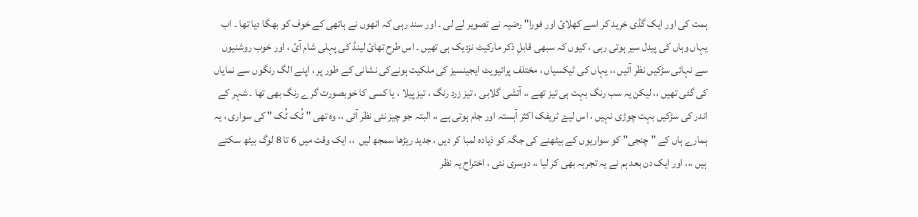ہمت کی اور ایک گڈی خرید کر اسے کھلائ اور فورا" رضیہ نے تصویر لے لی ۔ اور سند رہی کہ انھوں نے ہاتھی کے خوف کو بھگا دیا تھا ۔ اب یہاں وہاں کی پیدل سیر ہوتی رہی ، کیوں کہ سبھی قابلِ ذکر مارکیٹ نزدیک ہی تھیں ۔ اس طرح تھائ لینڈ کی پہلی شام آئ ، اور خوب روشنیوں سے نہائی سڑکیں نظر آئیں ،، یہاں کی ٹیکسیاں ، مختلف پرائیویٹ ایجینسیز کی ملکیت ہونےکی نشانی کے طور پر ، اپنے الگ رنگوں سے نمایاں کی گئی تھیں ،، لیکن یہ سب رنگ بہت ہی تیز تھے ،، آتشی گلابی ، تیز زرد رنگ ، تیز پیلا ، یا کسی کا خوبصورت گرے رنگ بھی تھا ۔ شہر کے اندر کی سڑکیں بہت چوڑی نہیں ، اس لیۓ ٹریفک اکثر آہستہ اور جام ہوتی ہے ،، البتہ جو چیز نئی نظر آئی ،، وہ تھی " ٹُک ٹُک " کی سواری ، یہ ہمارے ہاں کے " چنجی" کو سواریوں کے بیٹھنے کی جگہ کو ذیادہ لمبا کر دیں ، جدید ریڑھا سمجھ لیں  ،، ایک وقت میں 6 تا 8 لوگ بیٹھ سکتے ہیں ،،، اور ایک دن بعد ہم نے یہ تجربہ بھی کر لیا ،، دوسری نئی ، اختراح یہ نظر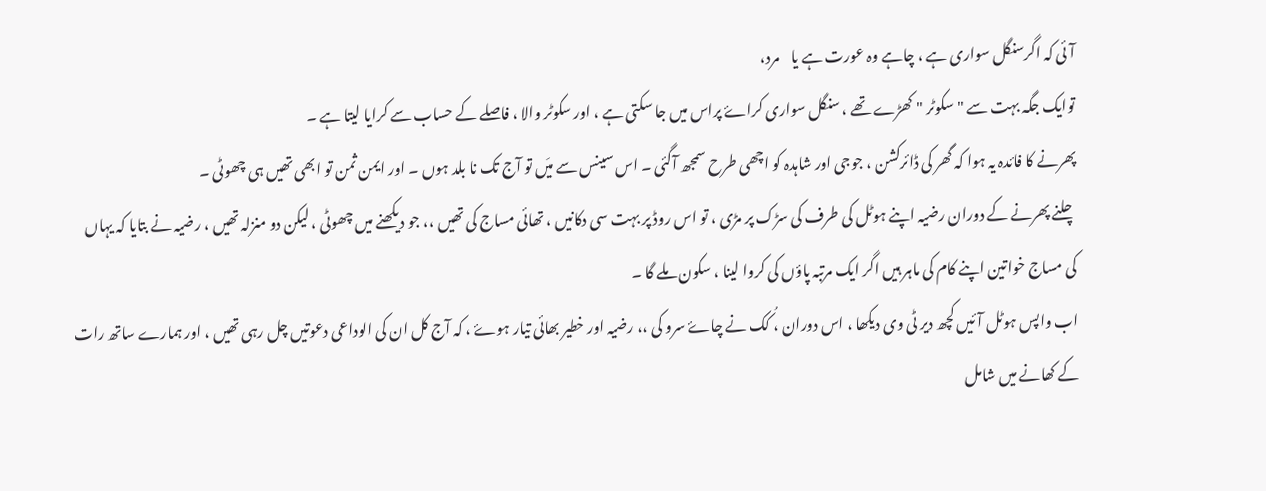آئی کہ اگرسنگل سواری ہے ، چاہے وہ عورت ہے یا    مرد،
توایک جگہ بہت سے " سکوٹر " کھڑے تھے ، سنگل سواری کراۓ پراس میں جا سکتی ہے ، اور سکوٹر والا ، فاصلے کے حساب سے کرایا لیتا ہے ۔
پھرنے کا فائدہ یہ ہوا کہ گھر کی ڈائرکشن ، جوجی اور شاہدہ کو اچھی طرح سمجھ آگئی ۔ اس سینس سے میَں تو آج تک نا بلد ہوں ۔ اور ایمن ثمن تو ابھی تھیں ہی چھوٹی ۔
چلنے پھرنے کے دوران رضیہ اپنے ہوٹل کی طرف کی سڑک پر مڑی ، تو اس روڈ پر بہت سی دکانیں ، تھائی مساج کی تھیں ،، جو دیکھنے میں چھوٹی ، لیکن دو منزلہ تھیں ، رضیہ نے بتایا کہ یہاں کی مساج خواتین اپنے کام کی ماہر ہیں اگر ایک مرتبہ پاؤں کی کروا لینا ، سکون ملے گا ۔
اب واپس ہوٹل آئیں کچھ دیر ٹی وی دیکھا ، اس دوران ، کُک نے چاۓ سرو کی ،، رضیہ اور خطیر بھائی تیار ہوۓ ، کہ آج کل ان کی الوداعی دعوتیں چل رہی تھیں ، اور ہمارے ساتھ رات کے کھانے میں شامل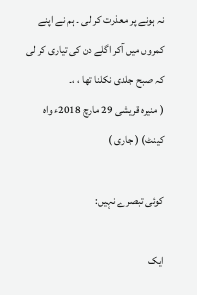نہ ہونے پر معذرت کر لی ۔ ہم نے اپنے کمروں میں آکر اگلے دن کی تیاری کر لی کہ صبح جلدی نکلنا تھا ، ،۔
( منیرہ قریشی 29 مارچ 2018ء واہ کینٹ) ( جاری )

کوئی تبصرے نہیں:

ایک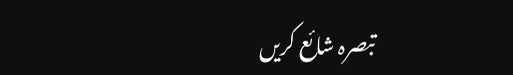تبصرہ شائع کریں